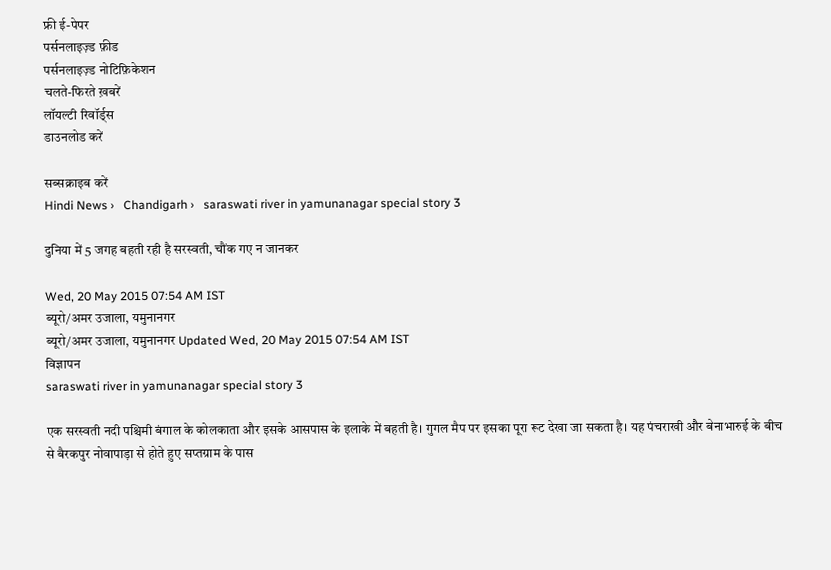फ्री ई-पेपर
पर्सनलाइज़्ड फ़ीड
पर्सनलाइज़्ड नोटिफ़िकेशन
चलते-फिरते ख़बरें
लॉयल्टी रिवॉर्ड्स
डाउनलोड करें

सब्सक्राइब करें
Hindi News ›   Chandigarh ›   saraswati river in yamunanagar special story 3

दुनिया में 5 जगह बहती रही है सरस्वती, चौंक गए न जानकर

Wed, 20 May 2015 07:54 AM IST
ब्यूरो/अमर उजाला, यमुनानगर
ब्यूरो/अमर उजाला, यमुनानगर Updated Wed, 20 May 2015 07:54 AM IST
विज्ञापन
saraswati river in yamunanagar special story 3

एक सरस्वती नदी पश्चिमी बंगाल के कोलकाता और इसके आसपास के इलाके में बहती है। गुगल मैप पर इसका पूरा रूट देखा जा सकता है। यह पंचराखी और बेनाभारुई के बीच से बैरकपुर नोवापाड़ा से होते हुए सप्तग्राम के पास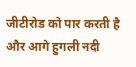जीटीरोड को पार करती है और आगे हुगली नदी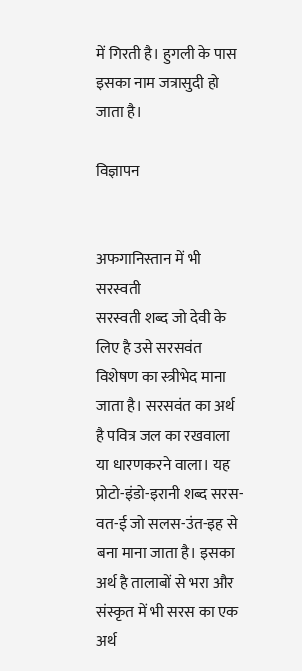में गिरती है। हुगली के पास इसका नाम जत्रासुदी हो जाता है।

विज्ञापन


अफगानिस्तान में भी सरस्वती
सरस्वती शब्द जो देवी के लिए है उसे सरसवंत विशेषण का स्त्रीभेद माना जाता है। सरसवंत का अर्थ है पवित्र जल का रखवाला या धारणकरने वाला। यह प्रोटो-इंडो-इरानी शब्द सरस-वत-ई जो सलस-उंत-इह से बना माना जाता है। इसका अर्थ है तालाबों से भरा और संस्कृत में भी सरस का एक अर्थ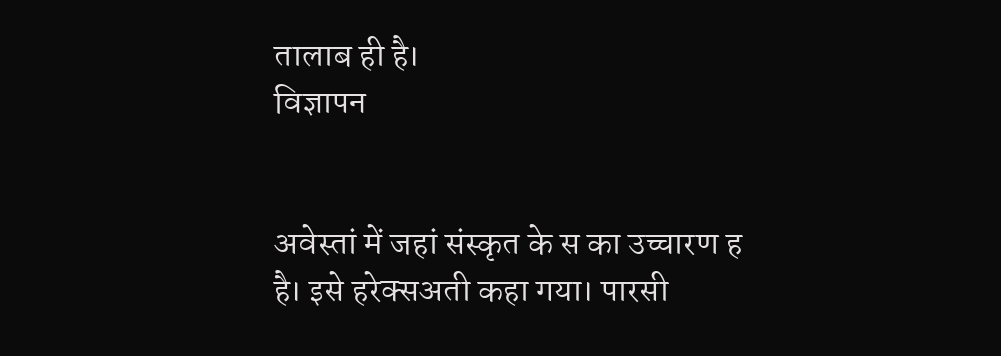तालाब ही है।
विज्ञापन


अवेस्तां में जहां संस्कृत के स का उच्चारण ह है। इसे हरेक्सअती कहा गया। पारसी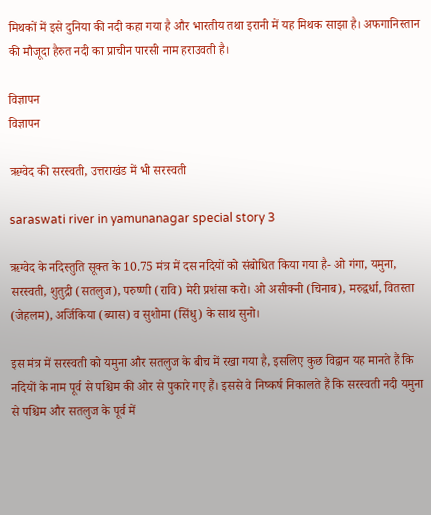मिथकों में इसे दुनिया की नदी कहा गया है और भारतीय तथा इरानी में यह मिथक साझा है। अफगानिस्तान की मौजूदा हैरुत नदी का प्राचीन पारसी नाम हराउवती है।

विज्ञापन
विज्ञापन

ऋग्वेद की सरस्वती, उत्तराखंड में भी सरस्वती

saraswati river in yamunanagar special story 3

ऋग्वेद के नदिस्तुति सूक्त के 10.75 मंत्र में दस नदियों को संबोधित किया गया है- ओ गंगा, यमुना, सरस्वती, शुतुद्री (सतलुज), परुष्णी (रावि) मेरी प्रशंसा करो। ओ असीक्नी (चिनाब), मरुद्वर्धा, वितस्ता (जेहलम), अर्जिकिया (ब्यास) व सुशोमा (सिंधु) के साथ सुनो।

इस मंत्र में सरस्वती को यमुना और सतलुज के बीच में रखा गया है, इसलिए कुछ विद्वान यह मानते हैं कि नदियों के नाम पूर्व से पश्चिम की ओर से पुकारे गए हैं। इससे वे निष्कर्ष निकालते हैं कि सरस्वती नदी यमुना से पश्चिम और सतलुज के पूर्व में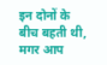इन दोनों के बीच बहती थी, मगर आप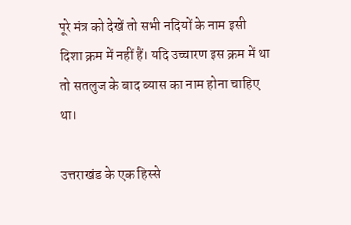पूरे मंत्र को देखें तो सभी नदियों के नाम इसी दिशा क्रम में नहीं हैं। यदि उच्चारण इस क्रम में था तो सतलुज के बाद ब्यास का नाम होना चाहिए था।

उत्तराखंड के एक हिस्से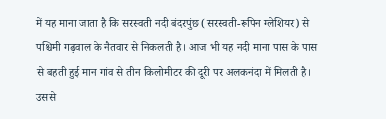में यह माना जाता है कि सरस्वती नदी बंदरपुंछ (सरस्वती-रूपिन ग्लेशियर) से पश्चिमी गढ़वाल के नैतवार से निकलती है। आज भी यह नदी माना पास के पास से बहती हुई मान गांव से तीन किलोमीटर की दूरी पर अलकनंदा में मिलती है। उससे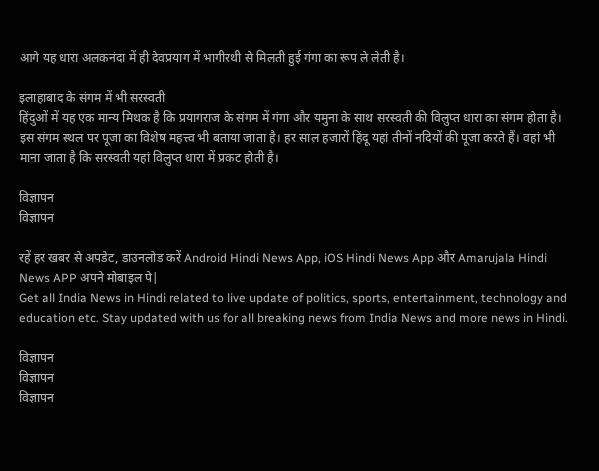आगे यह धारा अलकनंदा में ही देवप्रयाग में भागीरथी से मिलती हुई गंगा का रूप ले लेती है।

इलाहाबाद के संगम में भी सरस्वती
हिंदुओं में यह एक मान्य मिथक है कि प्रयागराज के संगम में गंगा और यमुना के साथ सरस्वती की विलुप्त धारा का संगम होता है। इस संगम स्थल पर पूजा का विशेष महत्त्व भी बताया जाता है। हर साल हजारों हिंदू यहां तीनों नदियों की पूजा करते हैं। वहां भी माना जाता है कि सरस्वती यहां विलुप्त धारा में प्रकट होती है।

विज्ञापन
विज्ञापन

रहें हर खबर से अपडेट, डाउनलोड करें Android Hindi News App, iOS Hindi News App और Amarujala Hindi News APP अपने मोबाइल पे|
Get all India News in Hindi related to live update of politics, sports, entertainment, technology and education etc. Stay updated with us for all breaking news from India News and more news in Hindi.

विज्ञापन
विज्ञापन
विज्ञापन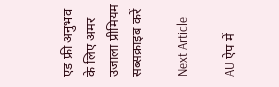एड फ्री अनुभव के लिए अमर उजाला प्रीमियम सब्सक्राइब करें

Next Article

AU ऐप में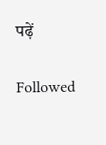पढ़ें

Followed